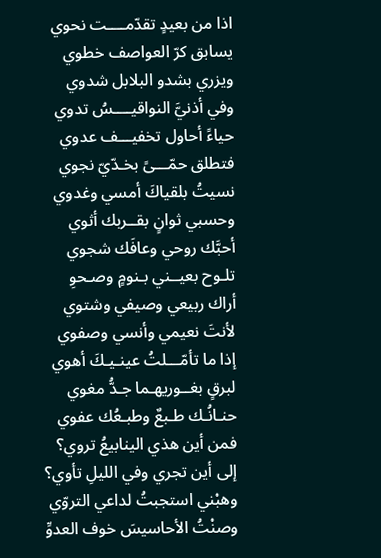اذا من بعيدٍ تقدّمــــت نحوي
يسابق كرّ العواصف خطوي
ويزري بشدو البلابل شدوي
وفي أذنيَّ النواقيــــسُ تدوي
حياءً أحاول تخفيـــف عدوي
فتطلق حمّـــىً بخـدّيّ نجوي
نسيتُ بلقياكَ أمسي وغدوي
وحسبي ثوانٍ بقــربك أثوي
أحبَّك روحي وعافَك شجوي
تلـوح بعيــني بـنومٍ وصـحوِ
أراك ربيعي وصيفي وشتوي
لأنتَ نعيمي وأنسي وصفوي
إذا ما تأمّـــلتُ عينـيـكَ أهوي
لبرقٍ بغــوريهـما جـدُّ مغوي
حنـانُـك طـبعٌ وطبـعُك عفوي
فمن أين هذي الينابيعُ تروي؟
إلى أين تجري وفي الليلِ تأوي؟
وهبْني استجبتُ لداعي التروّي
وصنْتُ الأحاسيسَ خوف العدوِّ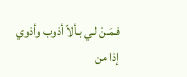فـمَـنْ لـي بـألاّ أذوب وأذوي
إذا من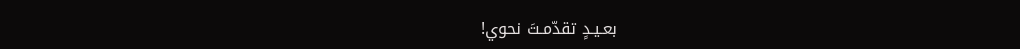بعـيـدٍ تقدّمـتَ نحوي!